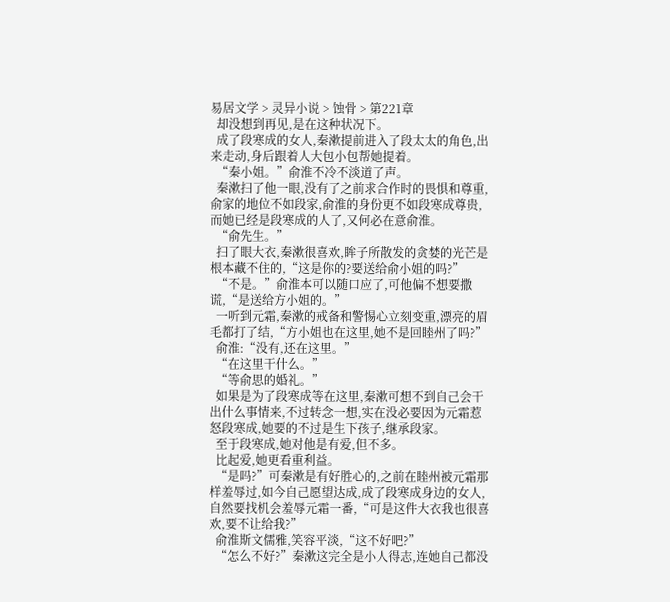易居文学 > 灵异小说 > 蚀骨 > 第221章
  却没想到再见,是在这种状况下。
  成了段寒成的女人,秦漱提前进入了段太太的角色,出来走动,身后跟着人大包小包帮她提着。
  “秦小姐。”俞淮不冷不淡道了声。
  秦漱扫了他一眼,没有了之前求合作时的畏惧和尊重,俞家的地位不如段家,俞淮的身份更不如段寒成尊贵,而她已经是段寒成的人了,又何必在意俞淮。
  “俞先生。”
  扫了眼大衣,秦漱很喜欢,眸子所散发的贪婪的光芒是根本藏不住的,“这是你的?要送给俞小姐的吗?”
  “不是。”俞淮本可以随口应了,可他偏不想要撒谎,“是送给方小姐的。”
  一听到元霜,秦漱的戒备和警惕心立刻变重,漂亮的眉毛都打了结,“方小姐也在这里,她不是回睦州了吗?”
  俞淮:“没有,还在这里。”
  “在这里干什么。”
  “等俞思的婚礼。”
  如果是为了段寒成等在这里,秦漱可想不到自己会干出什么事情来,不过转念一想,实在没必要因为元霜惹怒段寒成,她要的不过是生下孩子,继承段家。
  至于段寒成,她对他是有爱,但不多。
  比起爱,她更看重利益。
  “是吗?”可秦漱是有好胜心的,之前在睦州被元霜那样羞辱过,如今自己愿望达成,成了段寒成身边的女人,自然要找机会羞辱元霜一番,“可是这件大衣我也很喜欢,要不让给我?”
  俞淮斯文儒雅,笑容平淡,“这不好吧?”
  “怎么不好?”秦漱这完全是小人得志,连她自己都没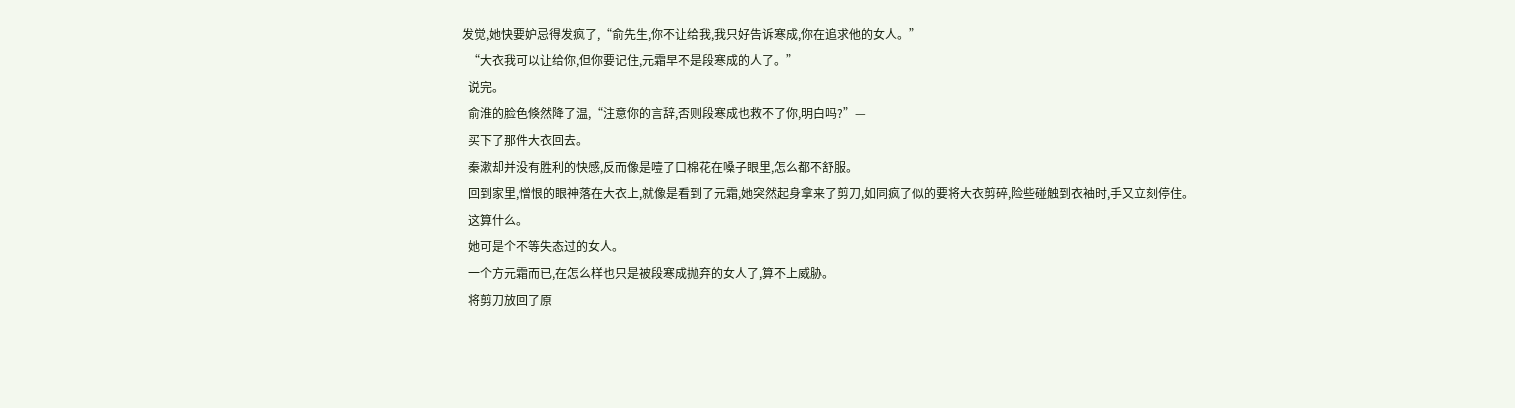发觉,她快要妒忌得发疯了,“俞先生,你不让给我,我只好告诉寒成,你在追求他的女人。”
  “大衣我可以让给你,但你要记住,元霜早不是段寒成的人了。”
  说完。
  俞淮的脸色倏然降了温,“注意你的言辞,否则段寒成也救不了你,明白吗?”—
  买下了那件大衣回去。
  秦漱却并没有胜利的快感,反而像是噎了口棉花在嗓子眼里,怎么都不舒服。
  回到家里,憎恨的眼神落在大衣上,就像是看到了元霜,她突然起身拿来了剪刀,如同疯了似的要将大衣剪碎,险些碰触到衣袖时,手又立刻停住。
  这算什么。
  她可是个不等失态过的女人。
  一个方元霜而已,在怎么样也只是被段寒成抛弃的女人了,算不上威胁。
  将剪刀放回了原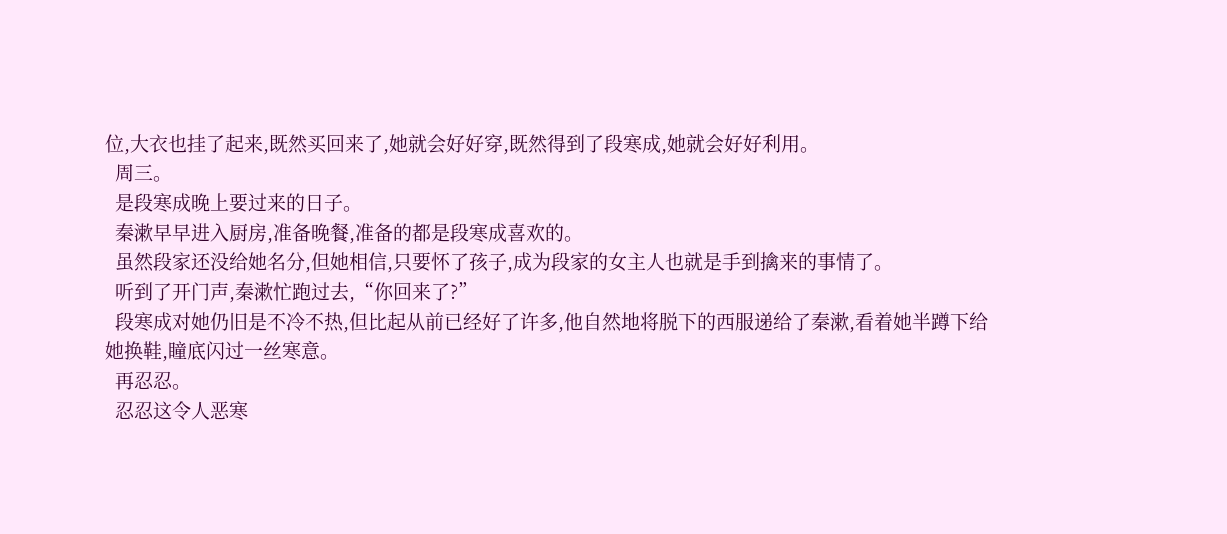位,大衣也挂了起来,既然买回来了,她就会好好穿,既然得到了段寒成,她就会好好利用。
  周三。
  是段寒成晚上要过来的日子。
  秦漱早早进入厨房,准备晚餐,准备的都是段寒成喜欢的。
  虽然段家还没给她名分,但她相信,只要怀了孩子,成为段家的女主人也就是手到擒来的事情了。
  听到了开门声,秦漱忙跑过去,“你回来了?”
  段寒成对她仍旧是不冷不热,但比起从前已经好了许多,他自然地将脱下的西服递给了秦漱,看着她半蹲下给她换鞋,瞳底闪过一丝寒意。
  再忍忍。
  忍忍这令人恶寒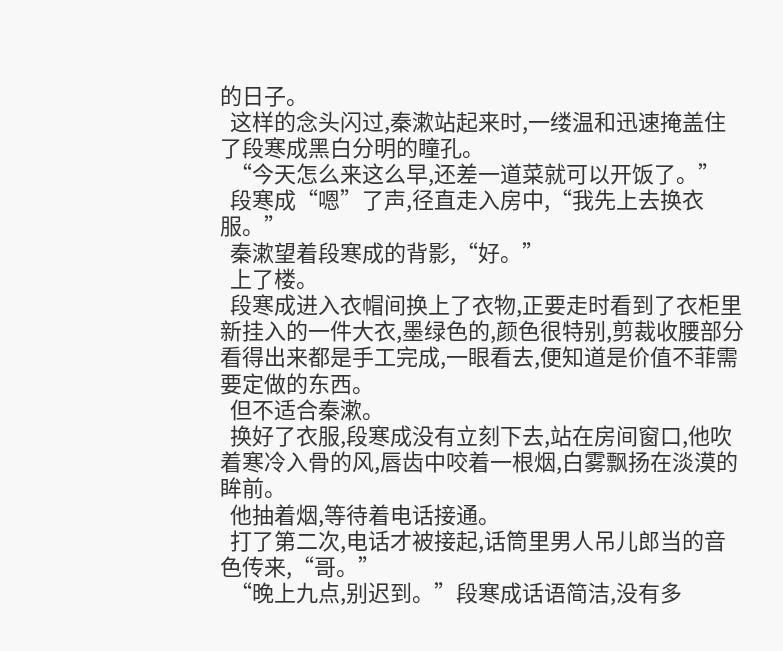的日子。
  这样的念头闪过,秦漱站起来时,一缕温和迅速掩盖住了段寒成黑白分明的瞳孔。
  “今天怎么来这么早,还差一道菜就可以开饭了。”
  段寒成“嗯”了声,径直走入房中,“我先上去换衣服。”
  秦漱望着段寒成的背影,“好。”
  上了楼。
  段寒成进入衣帽间换上了衣物,正要走时看到了衣柜里新挂入的一件大衣,墨绿色的,颜色很特别,剪裁收腰部分看得出来都是手工完成,一眼看去,便知道是价值不菲需要定做的东西。
  但不适合秦漱。
  换好了衣服,段寒成没有立刻下去,站在房间窗口,他吹着寒冷入骨的风,唇齿中咬着一根烟,白雾飘扬在淡漠的眸前。
  他抽着烟,等待着电话接通。
  打了第二次,电话才被接起,话筒里男人吊儿郎当的音色传来,“哥。”
  “晚上九点,别迟到。”段寒成话语简洁,没有多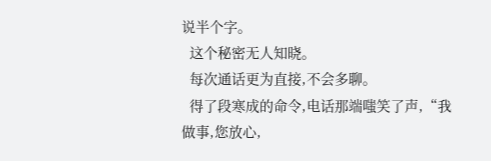说半个字。
  这个秘密无人知晓。
  每次通话更为直接,不会多聊。
  得了段寒成的命令,电话那端嗤笑了声,“我做事,您放心,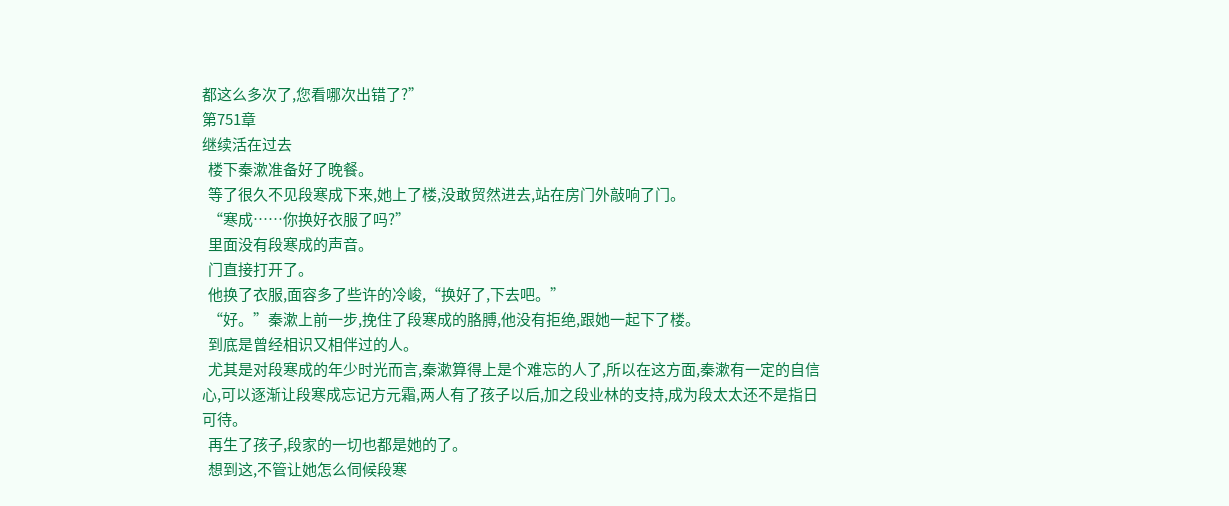都这么多次了,您看哪次出错了?”
第751章
继续活在过去
  楼下秦漱准备好了晚餐。
  等了很久不见段寒成下来,她上了楼,没敢贸然进去,站在房门外敲响了门。
  “寒成……你换好衣服了吗?”
  里面没有段寒成的声音。
  门直接打开了。
  他换了衣服,面容多了些许的冷峻,“换好了,下去吧。”
  “好。”秦漱上前一步,挽住了段寒成的胳膊,他没有拒绝,跟她一起下了楼。
  到底是曾经相识又相伴过的人。
  尤其是对段寒成的年少时光而言,秦漱算得上是个难忘的人了,所以在这方面,秦漱有一定的自信心,可以逐渐让段寒成忘记方元霜,两人有了孩子以后,加之段业林的支持,成为段太太还不是指日可待。
  再生了孩子,段家的一切也都是她的了。
  想到这,不管让她怎么伺候段寒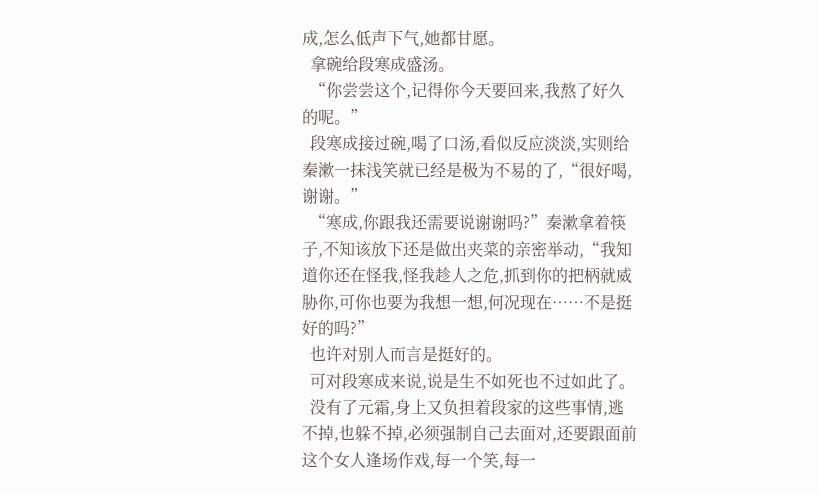成,怎么低声下气,她都甘愿。
  拿碗给段寒成盛汤。
  “你尝尝这个,记得你今天要回来,我熬了好久的呢。”
  段寒成接过碗,喝了口汤,看似反应淡淡,实则给秦漱一抹浅笑就已经是极为不易的了,“很好喝,谢谢。”
  “寒成,你跟我还需要说谢谢吗?”秦漱拿着筷子,不知该放下还是做出夹菜的亲密举动,“我知道你还在怪我,怪我趁人之危,抓到你的把柄就威胁你,可你也要为我想一想,何况现在……不是挺好的吗?”
  也许对别人而言是挺好的。
  可对段寒成来说,说是生不如死也不过如此了。
  没有了元霜,身上又负担着段家的这些事情,逃不掉,也躲不掉,必须强制自己去面对,还要跟面前这个女人逢场作戏,每一个笑,每一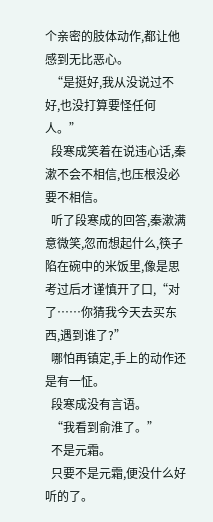个亲密的肢体动作,都让他感到无比恶心。
  “是挺好,我从没说过不好,也没打算要怪任何人。”
  段寒成笑着在说违心话,秦漱不会不相信,也压根没必要不相信。
  听了段寒成的回答,秦漱满意微笑,忽而想起什么,筷子陷在碗中的米饭里,像是思考过后才谨慎开了口,“对了……你猜我今天去买东西,遇到谁了?”
  哪怕再镇定,手上的动作还是有一怔。
  段寒成没有言语。
  “我看到俞淮了。”
  不是元霜。
  只要不是元霜,便没什么好听的了。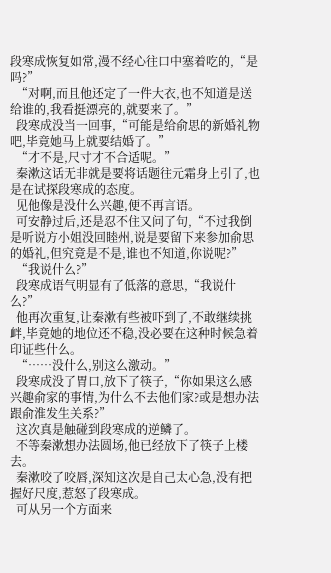段寒成恢复如常,漫不经心往口中塞着吃的,“是吗?”
  “对啊,而且他还定了一件大衣,也不知道是送给谁的,我看挺漂亮的,就要来了。”
  段寒成没当一回事,“可能是给俞思的新婚礼物吧,毕竟她马上就要结婚了。”
  “才不是,尺寸才不合适呢。”
  秦漱这话无非就是要将话题往元霜身上引了,也是在试探段寒成的态度。
  见他像是没什么兴趣,便不再言语。
  可安静过后,还是忍不住又问了句,“不过我倒是听说方小姐没回睦州,说是要留下来参加俞思的婚礼,但究竟是不是,谁也不知道,你说呢?”
  “我说什么?”
  段寒成语气明显有了低落的意思,“我说什么?”
  他再次重复,让秦漱有些被吓到了,不敢继续挑衅,毕竟她的地位还不稳,没必要在这种时候急着印证些什么。
  “……没什么,别这么激动。”
  段寒成没了胃口,放下了筷子,“你如果这么感兴趣俞家的事情,为什么不去他们家?或是想办法跟俞淮发生关系?”
  这次真是触碰到段寒成的逆鳞了。
  不等秦漱想办法圆场,他已经放下了筷子上楼去。
  秦漱咬了咬唇,深知这次是自己太心急,没有把握好尺度,惹怒了段寒成。
  可从另一个方面来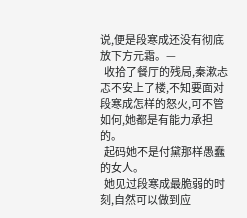说,便是段寒成还没有彻底放下方元霜。—
  收拾了餐厅的残局,秦漱忐忑不安上了楼,不知要面对段寒成怎样的怒火,可不管如何,她都是有能力承担的。
  起码她不是付黛那样愚蠢的女人。
  她见过段寒成最脆弱的时刻,自然可以做到应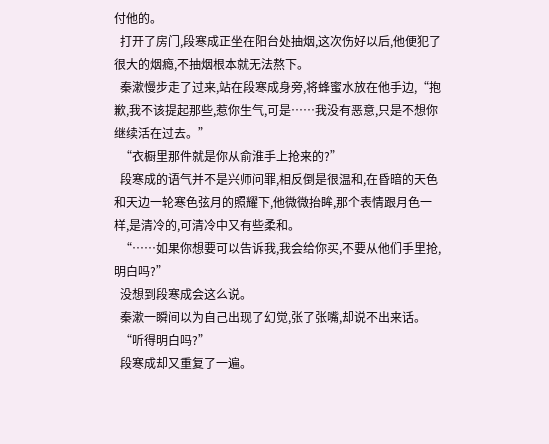付他的。
  打开了房门,段寒成正坐在阳台处抽烟,这次伤好以后,他便犯了很大的烟瘾,不抽烟根本就无法熬下。
  秦漱慢步走了过来,站在段寒成身旁,将蜂蜜水放在他手边,“抱歉,我不该提起那些,惹你生气,可是……我没有恶意,只是不想你继续活在过去。”
  “衣橱里那件就是你从俞淮手上抢来的?”
  段寒成的语气并不是兴师问罪,相反倒是很温和,在昏暗的天色和天边一轮寒色弦月的照耀下,他微微抬眸,那个表情跟月色一样,是清冷的,可清冷中又有些柔和。
  “……如果你想要可以告诉我,我会给你买,不要从他们手里抢,明白吗?”
  没想到段寒成会这么说。
  秦漱一瞬间以为自己出现了幻觉,张了张嘴,却说不出来话。
  “听得明白吗?”
  段寒成却又重复了一遍。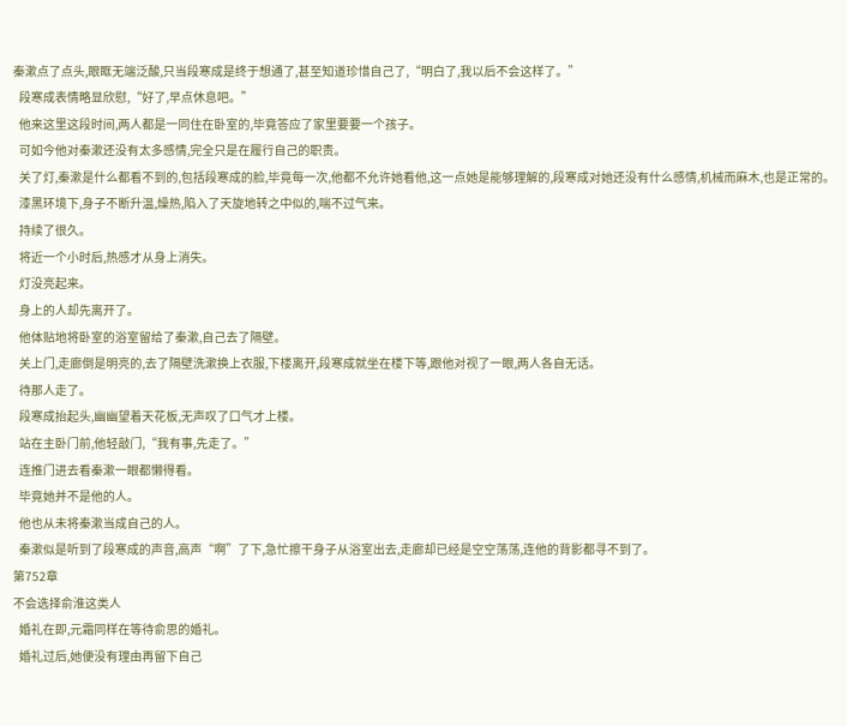秦漱点了点头,眼眶无端泛酸,只当段寒成是终于想通了,甚至知道珍惜自己了,“明白了,我以后不会这样了。”
  段寒成表情略显欣慰,“好了,早点休息吧。”
  他来这里这段时间,两人都是一同住在卧室的,毕竟答应了家里要要一个孩子。
  可如今他对秦漱还没有太多感情,完全只是在履行自己的职责。
  关了灯,秦漱是什么都看不到的,包括段寒成的脸,毕竟每一次,他都不允许她看他,这一点她是能够理解的,段寒成对她还没有什么感情,机械而麻木,也是正常的。
  漆黑环境下,身子不断升温,燥热,陷入了天旋地转之中似的,喘不过气来。
  持续了很久。
  将近一个小时后,热感才从身上消失。
  灯没亮起来。
  身上的人却先离开了。
  他体贴地将卧室的浴室留给了秦漱,自己去了隔壁。
  关上门,走廊倒是明亮的,去了隔壁洗漱换上衣服,下楼离开,段寒成就坐在楼下等,跟他对视了一眼,两人各自无话。
  待那人走了。
  段寒成抬起头,幽幽望着天花板,无声叹了口气才上楼。
  站在主卧门前,他轻敲门,“我有事,先走了。”
  连推门进去看秦漱一眼都懒得看。
  毕竟她并不是他的人。
  他也从未将秦漱当成自己的人。
  秦漱似是听到了段寒成的声音,高声“啊”了下,急忙擦干身子从浴室出去,走廊却已经是空空荡荡,连他的背影都寻不到了。
第752章
不会选择俞淮这类人
  婚礼在即,元霜同样在等待俞思的婚礼。
  婚礼过后,她便没有理由再留下自己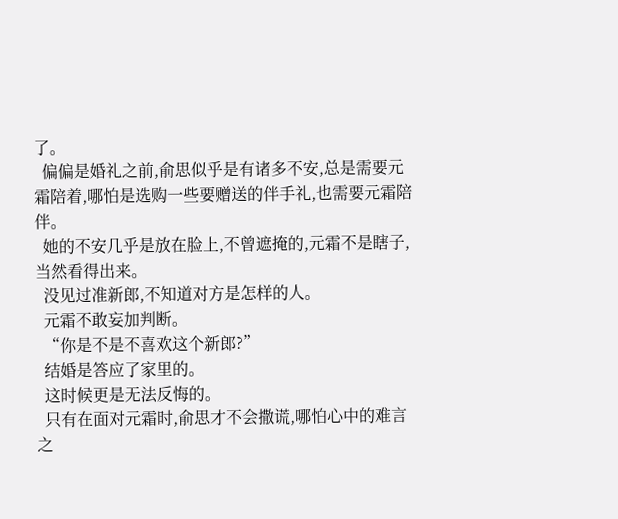了。
  偏偏是婚礼之前,俞思似乎是有诸多不安,总是需要元霜陪着,哪怕是选购一些要赠送的伴手礼,也需要元霜陪伴。
  她的不安几乎是放在脸上,不曾遮掩的,元霜不是瞎子,当然看得出来。
  没见过准新郎,不知道对方是怎样的人。
  元霜不敢妄加判断。
  “你是不是不喜欢这个新郎?”
  结婚是答应了家里的。
  这时候更是无法反悔的。
  只有在面对元霜时,俞思才不会撒谎,哪怕心中的难言之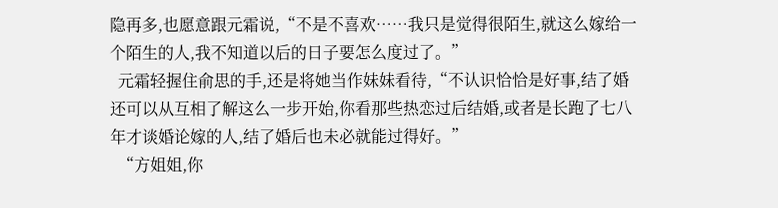隐再多,也愿意跟元霜说,“不是不喜欢……我只是觉得很陌生,就这么嫁给一个陌生的人,我不知道以后的日子要怎么度过了。”
  元霜轻握住俞思的手,还是将她当作妹妹看待,“不认识恰恰是好事,结了婚还可以从互相了解这么一步开始,你看那些热恋过后结婚,或者是长跑了七八年才谈婚论嫁的人,结了婚后也未必就能过得好。”
  “方姐姐,你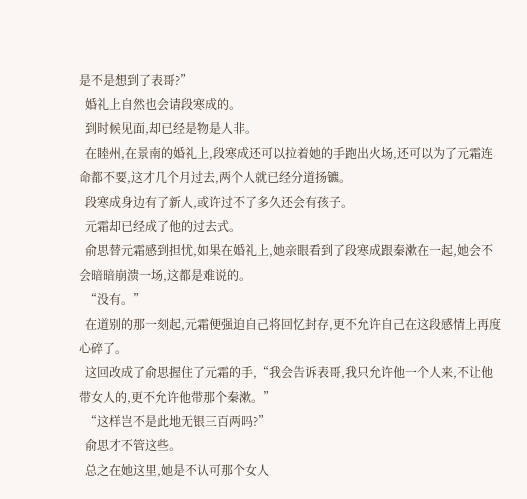是不是想到了表哥?”
  婚礼上自然也会请段寒成的。
  到时候见面,却已经是物是人非。
  在睦州,在景南的婚礼上,段寒成还可以拉着她的手跑出火场,还可以为了元霜连命都不要,这才几个月过去,两个人就已经分道扬镳。
  段寒成身边有了新人,或许过不了多久还会有孩子。
  元霜却已经成了他的过去式。
  俞思替元霜感到担忧,如果在婚礼上,她亲眼看到了段寒成跟秦漱在一起,她会不会暗暗崩溃一场,这都是难说的。
  “没有。”
  在道别的那一刻起,元霜便强迫自己将回忆封存,更不允许自己在这段感情上再度心碎了。
  这回改成了俞思握住了元霜的手,“我会告诉表哥,我只允许他一个人来,不让他带女人的,更不允许他带那个秦漱。”
  “这样岂不是此地无银三百两吗?”
  俞思才不管这些。
  总之在她这里,她是不认可那个女人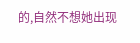的,自然不想她出现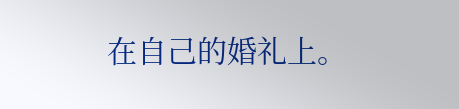在自己的婚礼上。